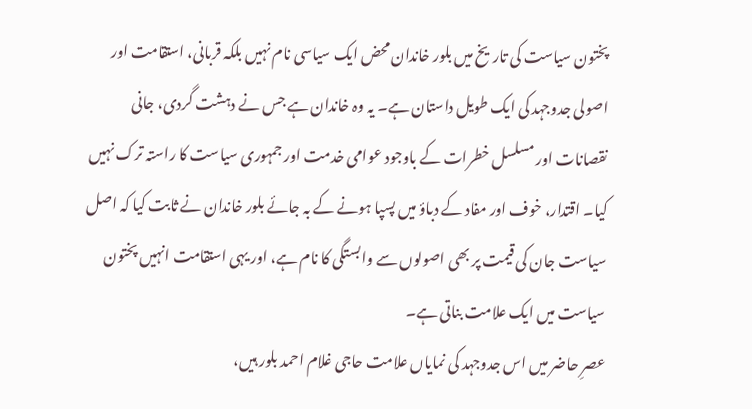پختون سیاست کی تاریخ میں بلور خاندان محض ایک سیاسی نام نہیں بلکہ قربانی، استقامت اور اصولی جدوجہد کی ایک طویل داستان ہے۔ یہ وہ خاندان ہے جس نے دہشت گردی، جانی نقصانات اور مسلسل خطرات کے باوجود عوامی خدمت اور جمہوری سیاست کا راستہ ترک نہیں کیا۔ اقتدار، خوف اور مفاد کے دباؤ میں پسپا ہونے کے بہ جائے بلور خاندان نے ثابت کیا کہ اصل سیاست جان کی قیمت پر بھی اصولوں سے وابستگی کا نام ہے، اور یہی استقامت انہیں پختون سیاست میں ایک علامت بناتی ہے۔
عصرِ حاضر میں اس جدوجہد کی نمایاں علامت حاجی غلام احمد بلور ہیں،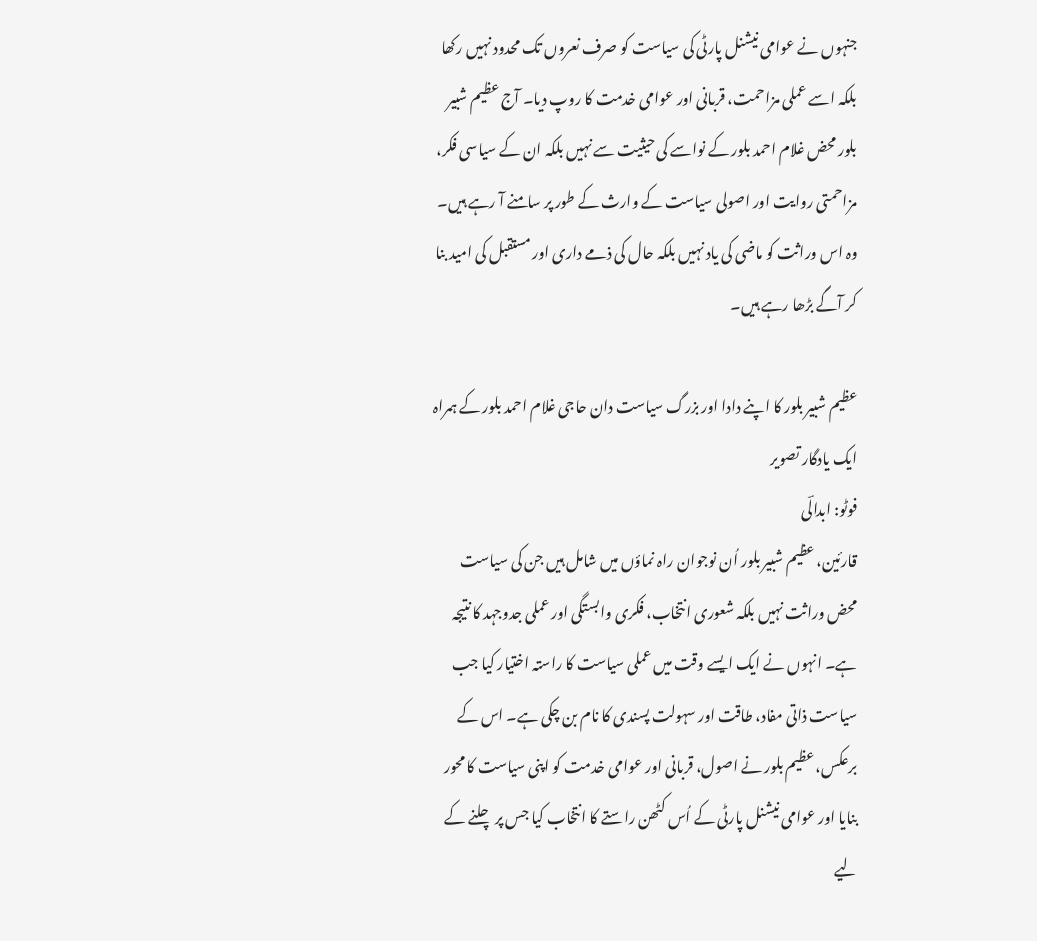جنہوں نے عوامی نیشنل پارٹی کی سیاست کو صرف نعروں تک محدود نہیں رکھا بلکہ اسے عملی مزاحمت، قربانی اور عوامی خدمت کا روپ دیا۔ آج عظیم شبیر بلور محض غلام احمد بلور کے نواسے کی حیثیت سے نہیں بلکہ ان کے سیاسی فکر، مزاحمتی روایت اور اصولی سیاست کے وارث کے طور پر سامنے آ رہے ہیں۔ وہ اس وراثت کو ماضی کی یاد نہیں بلکہ حال کی ذمے داری اور مستقبل کی امید بنا کر آگے بڑھا رہے ہیں۔

عظیم شبیر بلور کا اپنے دادا اور بزرگ سیاست دان حاجی غلام احمد بلور کے ہمراہ ایک یادگار تصویر
فوٹو: ابدالؔی
قارئین، عظیم شبیر بلور اُن نوجوان راہ نماؤں میں شامل ہیں جن کی سیاست محض وراثت نہیں بلکہ شعوری انتخاب، فکری وابستگی اور عملی جدوجہد کا نتیجہ ہے۔ انہوں نے ایک ایسے وقت میں عملی سیاست کا راستہ اختیار کیا جب سیاست ذاتی مفاد، طاقت اور سہولت پسندی کا نام بن چکی ہے۔ اس کے برعکس، عظیم بلور نے اصول، قربانی اور عوامی خدمت کو اپنی سیاست کا محور بنایا اور عوامی نیشنل پارٹی کے اُس کٹھن راستے کا انتخاب کیا جس پر چلنے کے لیے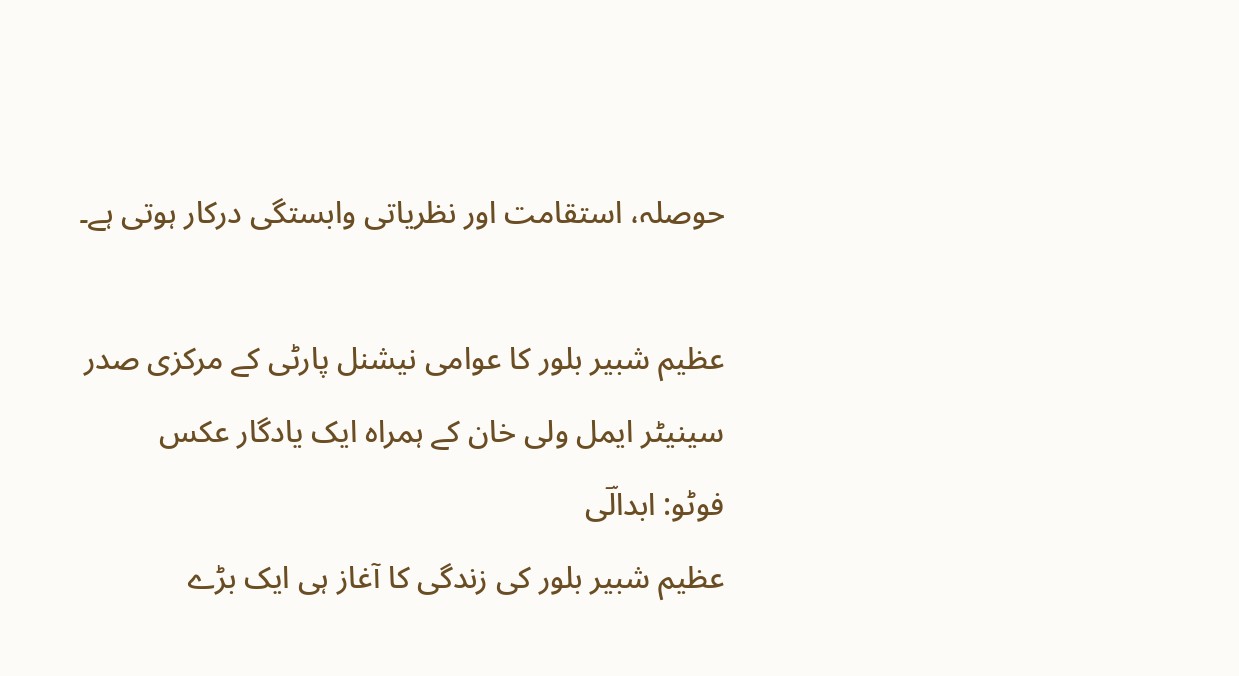حوصلہ، استقامت اور نظریاتی وابستگی درکار ہوتی ہے۔

عظیم شبیر بلور کا عوامی نیشنل پارٹی کے مرکزی صدر سینیٹر ایمل ولی خان کے ہمراہ ایک یادگار عکس
فوٹو: ابدالؔی
عظیم شبیر بلور کی زندگی کا آغاز ہی ایک بڑے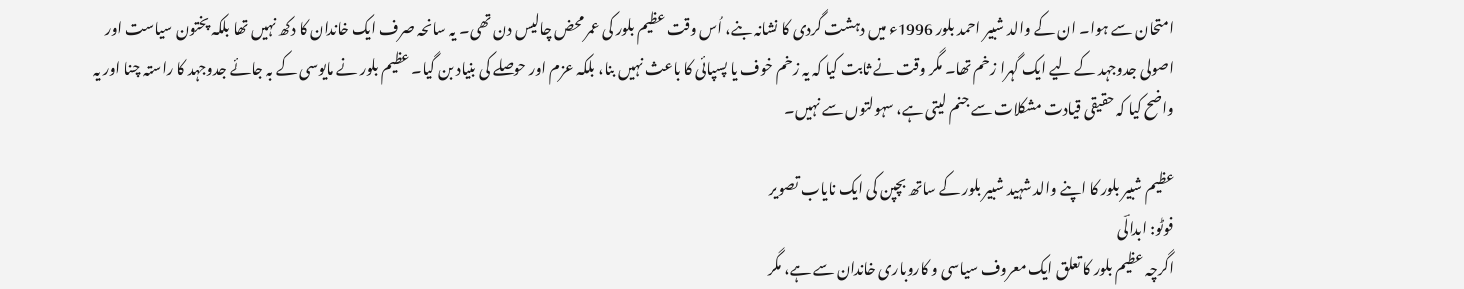امتحان سے ہوا۔ ان کے والد شبیر احمد بلور 1996ء میں دہشت گردی کا نشانہ بنے، اُس وقت عظیم بلور کی عمر محض چالیس دن تھی۔ یہ سانحہ صرف ایک خاندان کا دکھ نہیں تھا بلکہ پختون سیاست اور اصولی جدوجہد کے لیے ایک گہرا زخم تھا۔ مگر وقت نے ثابت کیا کہ یہ زخم خوف یا پسپائی کا باعث نہیں بنا، بلکہ عزم اور حوصلے کی بنیاد بن گیا۔ عظیم بلور نے مایوسی کے بہ جائے جدوجہد کا راستہ چنا اور یہ واضح کیا کہ حقیقی قیادت مشکلات سے جنم لیتی ہے، سہولتوں سے نہیں۔

عظیم شبیر بلور کا اپنے والد شہید شبیر بلور کے ساتھ بچپن کی ایک نایاب تصویر
فوٹو: ابدالؔی
اگرچہ عظیم بلور کا تعلق ایک معروف سیاسی و کاروباری خاندان سے ہے، مگر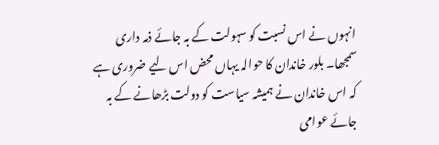انہوں نے اس نسبت کو سہولت کے بہ جائے ذمہ داری سمجھا۔ بلور خاندان کا حوالہ یہاں محض اس لیے ضروری ہے کہ اس خاندان نے ہمیشہ سیاست کو دولت بڑھانے کے بہ جائے عوامی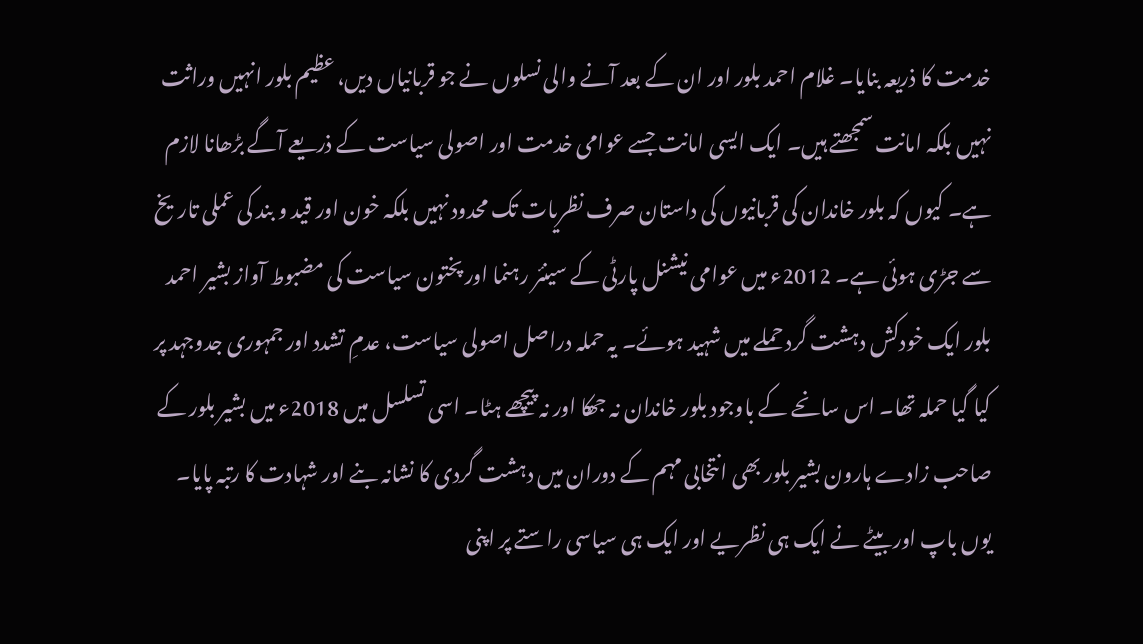خدمت کا ذریعہ بنایا۔ غلام احمد بلور اور ان کے بعد آنے والی نسلوں نے جو قربانیاں دیں، عظیم بلور انہیں وراثت نہیں بلکہ امانت سمجھتے ہیں۔ ایک ایسی امانت جسے عوامی خدمت اور اصولی سیاست کے ذریعے آگے بڑھانا لازم ہے۔ کیوں کہ بلور خاندان کی قربانیوں کی داستان صرف نظریات تک محدود نہیں بلکہ خون اور قید و بند کی عملی تاریخ سے جڑی ہوئی ہے۔ 2012ء میں عوامی نیشنل پارٹی کے سینئر رہنما اور پختون سیاست کی مضبوط آواز بشیر احمد بلور ایک خودکش دہشت گرد حملے میں شہید ہوئے۔ یہ حملہ دراصل اصولی سیاست، عدمِ تشدد اور جمہوری جدوجہد پر کیا گیا حملہ تھا۔ اس سانحے کے باوجود بلور خاندان نہ جھکا اور نہ پیچھے ہٹا۔ اسی تسلسل میں 2018ء میں بشیر بلور کے صاحب زادے ہارون بشیر بلور بھی انتخابی مہم کے دوران ميں دہشت گردی کا نشانہ بنے اور شہادت کا رتبہ پایا۔ یوں باپ اور بیٹے نے ایک ہی نظریے اور ایک ہی سیاسی راستے پر اپنی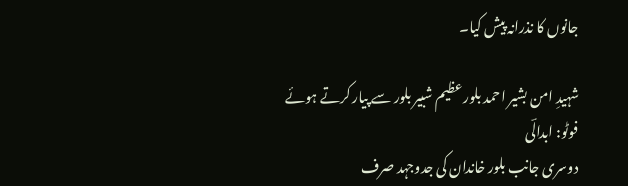جانوں کا نذرانہ پیش کیا۔

شہیدِ امن بشیر احمد بلور عظیم شبیر بلور سے پیار کرتے ہوئے
فوٹو: ابدالؔی
دوسری جانب بلور خاندان کی جدوجہد صرف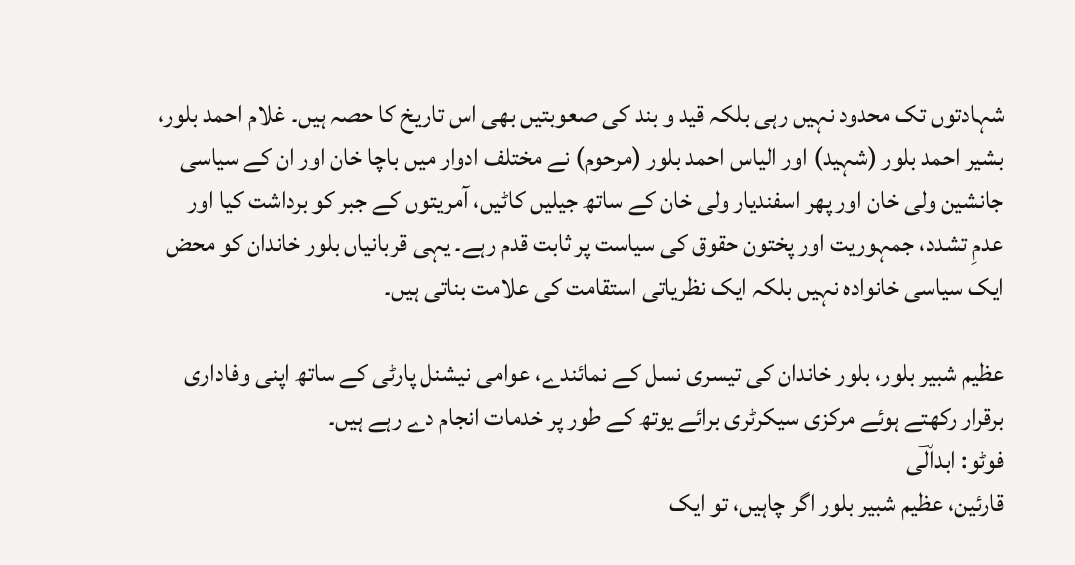شہادتوں تک محدود نہیں رہی بلکہ قید و بند کی صعوبتیں بھی اس تاریخ کا حصہ ہیں۔ غلام احمد بلور، بشیر احمد بلور (شہید) اور الیاس احمد بلور (مرحوم) نے مختلف ادوار میں باچا خان اور ان کے سیاسی جانشین ولی خان اور پھر اسفندیار ولی خان کے ساتھ جیلیں کاٹیں، آمریتوں کے جبر کو برداشت کیا اور عدمِ تشدد، جمہوریت اور پختون حقوق کی سیاست پر ثابت قدم رہے۔ یہی قربانیاں بلور خاندان کو محض ایک سیاسی خانوادہ نہیں بلکہ ایک نظریاتی استقامت کی علامت بناتی ہیں۔

عظیم شبیر بلور، بلور خاندان کی تیسری نسل کے نمائندے، عوامی نیشنل پارٹی کے ساتھ اپنی وفاداری برقرار رکھتے ہوئے مرکزی سیکرٹری برائے یوتھ کے طور پر خدمات انجام دے رہے ہیں۔
فوٹو: ابدالؔی
قارئین، عظیم شبیر بلور اگر چاہیں، تو ایک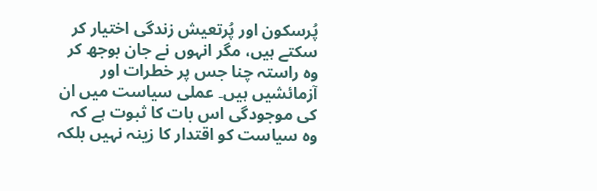پُرسکون اور پُرتعیش زندگی اختیار کر سکتے ہیں، مگر انہوں نے جان بوجھ کر وہ راستہ چنا جس پر خطرات اور آزمائشیں ہیں۔ عملی سیاست میں ان کی موجودگی اس بات کا ثبوت ہے کہ وہ سیاست کو اقتدار کا زینہ نہیں بلکہ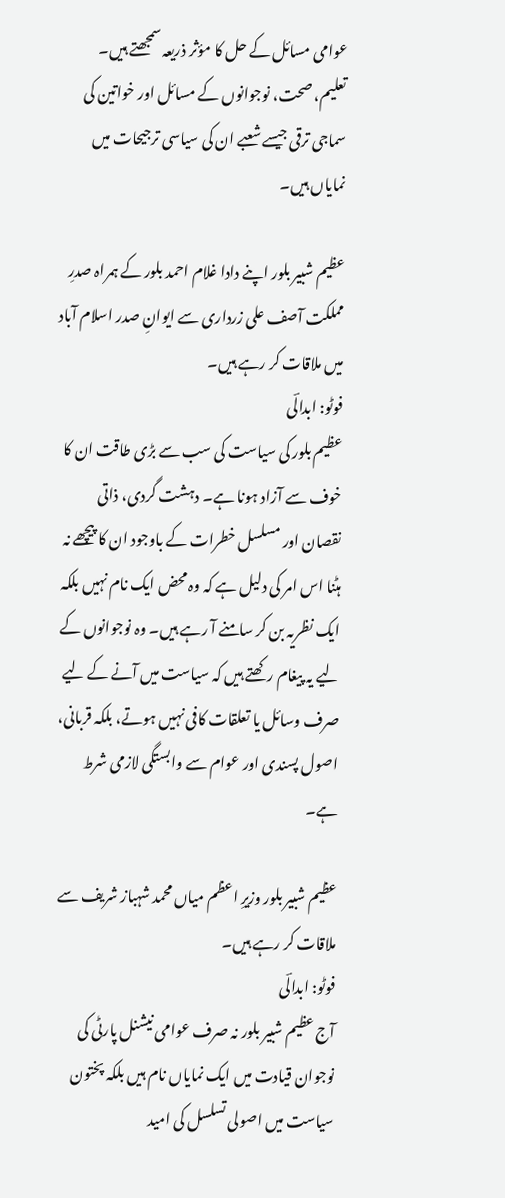عوامی مسائل کے حل کا مؤثر ذریعہ سمجھتے ہیں۔ تعلیم، صحت، نوجوانوں کے مسائل اور خواتین کی سماجی ترقی جیسے شعبے ان کی سیاسی ترجیحات میں نمایاں ہیں۔

عظیم شبیر بلور اپنے دادا غلام احمد بلور کے ہمراہ صدرِ مملکت آصف علی زرداری سے ایوانِ صدر اسلام آباد میں ملاقات کر رہے ہیں۔
فوٹو: ابدالؔی
عظیم بلور کی سیاست کی سب سے بڑی طاقت ان کا خوف سے آزاد ہونا ہے۔ دہشت گردی، ذاتی نقصان اور مسلسل خطرات کے باوجود ان کا پیچھے نہ ہٹنا اس امر کی دلیل ہے کہ وہ محض ایک نام نہیں بلکہ ایک نظریہ بن کر سامنے آ رہے ہیں۔ وہ نوجوانوں کے لیے یہ پیغام رکھتے ہیں کہ سیاست میں آنے کے لیے صرف وسائل یا تعلقات کافی نہیں ہوتے، بلکہ قربانی، اصول پسندی اور عوام سے وابستگی لازمی شرط ہے۔

عظیم شبیر بلور وزیرِ اعظم میاں محمد شہباز شریف سے ملاقات کر رہے ہیں۔
فوٹو: ابدالؔی
آج عظیم شبیر بلور نہ صرف عوامی نیشنل پارٹی کی نوجوان قیادت میں ایک نمایاں نام ہیں بلکہ پختون سیاست میں اصولی تسلسل کی امید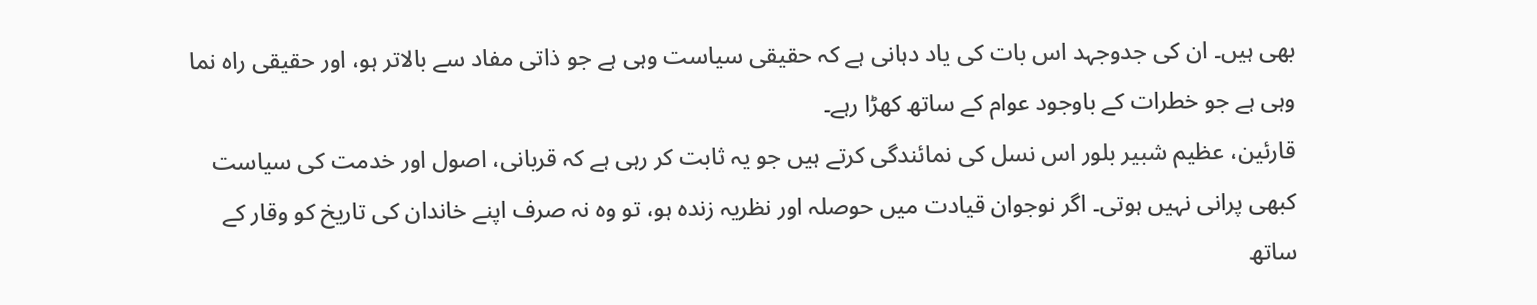بھی ہیں۔ ان کی جدوجہد اس بات کی یاد دہانی ہے کہ حقیقی سیاست وہی ہے جو ذاتی مفاد سے بالاتر ہو، اور حقیقی راہ نما وہی ہے جو خطرات کے باوجود عوام کے ساتھ کھڑا رہے۔
قارئین، عظیم شبیر بلور اس نسل کی نمائندگی کرتے ہیں جو یہ ثابت کر رہی ہے کہ قربانی، اصول اور خدمت کی سیاست کبھی پرانی نہیں ہوتی۔ اگر نوجوان قیادت میں حوصلہ اور نظریہ زندہ ہو، تو وہ نہ صرف اپنے خاندان کی تاریخ کو وقار کے ساتھ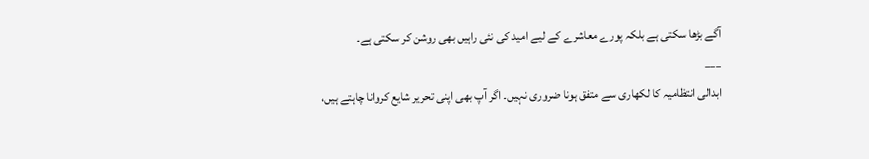آگے بڑھا سکتی ہے بلکہ پورے معاشرے کے لیے امید کی نئی راہیں بھی روشن کر سکتی ہے۔
___
ابدالى انتظامیہ کا لکھاری سے متفق ہونا ضروری نہیں۔ اگر آپ بھی اپنی تحریر شایع کروانا چاہتے ہیں،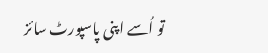تو اُسے اپنی پاسپورٹ سائز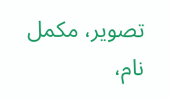تصویر، مکمل نام،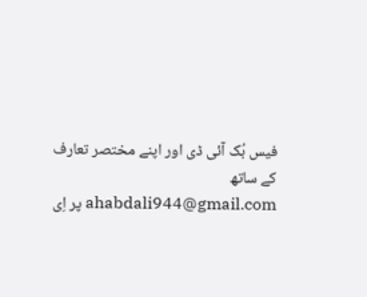فیس بُک آئی ڈی اور اپنے مختصر تعارف کے ساتھ
ahabdali944@gmail.com پر اِی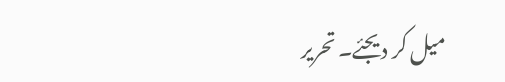میل کر دیجئے۔ تحریر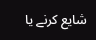شایع کرنے یا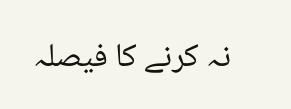نہ کرنے کا فیصلہ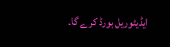ایڈیٹوریل بورڈ کرے گا۔